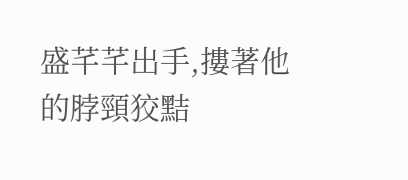盛芊芊出手,摟著他的脖頸狡黠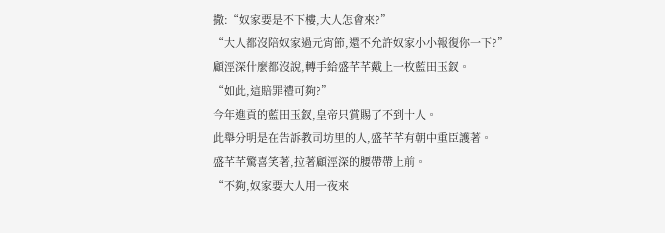撒:“奴家要是不下樓,大人怎會來?”
“大人都沒陪奴家過元宵節,還不允許奴家小小報復你一下?”
顧涇深什麼都沒說,轉手給盛芊芊戴上一枚藍田玉釵。
“如此,這賠罪禮可夠?”
今年進貢的藍田玉釵,皇帝只賞賜了不到十人。
此舉分明是在告訴教司坊里的人,盛芊芊有朝中重臣護著。
盛芊芊驚喜笑著,拉著顧涇深的腰帶帶上前。
“不夠,奴家要大人用一夜來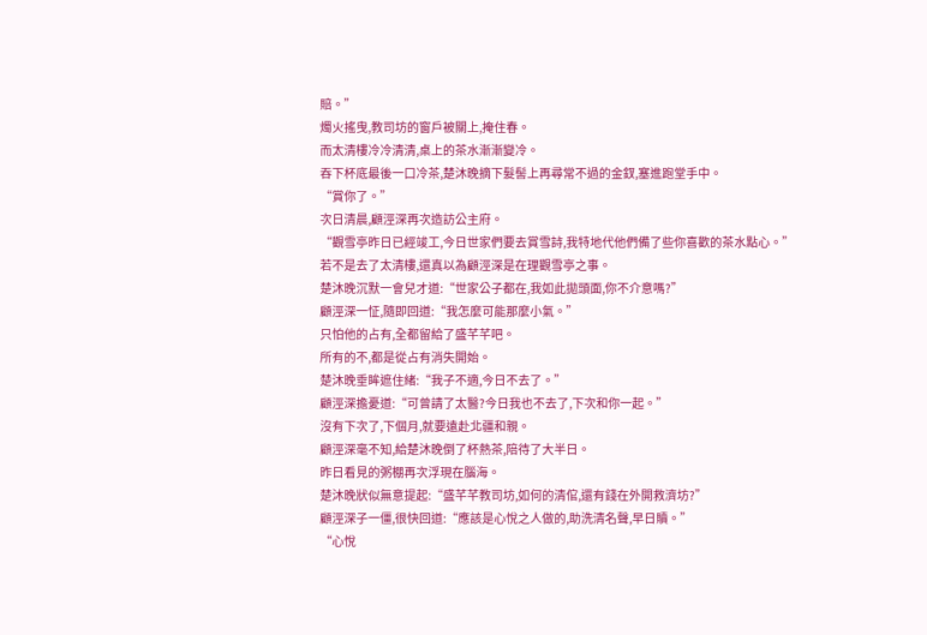賠。”
燭火搖曳,教司坊的窗戶被關上,掩住春。
而太清樓冷冷清清,桌上的茶水漸漸變冷。
吞下杯底最後一口冷茶,楚沐晚摘下髮髻上再尋常不過的金釵,塞進跑堂手中。
“賞你了。”
次日清晨,顧涇深再次造訪公主府。
“觀雪亭昨日已經竣工,今日世家們要去賞雪詩,我特地代他們備了些你喜歡的茶水點心。”
若不是去了太清樓,還真以為顧涇深是在理觀雪亭之事。
楚沐晚沉默一會兒才道:“世家公子都在,我如此拋頭面,你不介意嗎?”
顧涇深一怔,隨即回道:“我怎麼可能那麼小氣。”
只怕他的占有,全都留給了盛芊芊吧。
所有的不,都是從占有消失開始。
楚沐晚垂眸遮住緒:“我子不適,今日不去了。”
顧涇深擔憂道:“可曾請了太醫?今日我也不去了,下次和你一起。”
沒有下次了,下個月,就要遠赴北疆和親。
顧涇深毫不知,給楚沐晚倒了杯熱茶,陪待了大半日。
昨日看見的粥棚再次浮現在腦海。
楚沐晚狀似無意提起:“盛芊芊教司坊,如何的清倌,還有錢在外開救濟坊?”
顧涇深子一僵,很快回道:“應該是心悅之人做的,助洗清名聲,早日贖。”
“心悅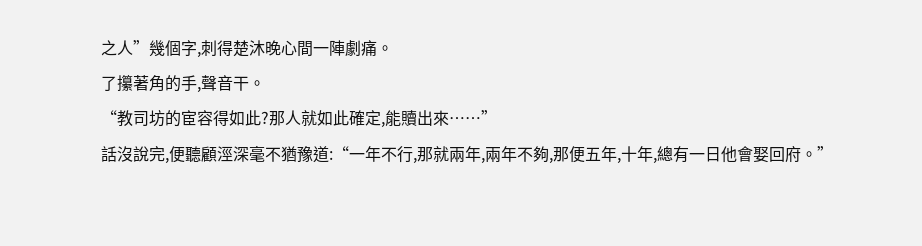之人”幾個字,刺得楚沐晚心間一陣劇痛。
了攥著角的手,聲音干。
“教司坊的宦容得如此?那人就如此確定,能贖出來……”
話沒說完,便聽顧涇深毫不猶豫道:“一年不行,那就兩年,兩年不夠,那便五年,十年,總有一日他會娶回府。”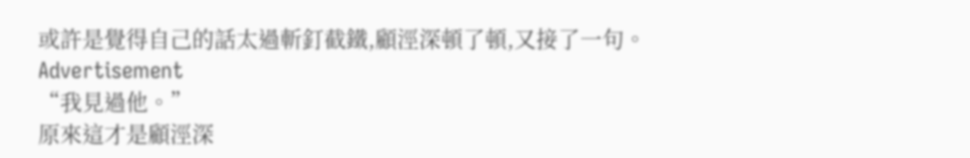或許是覺得自己的話太過斬釘截鐵,顧涇深頓了頓,又接了一句。
Advertisement
“我見過他。”
原來這才是顧涇深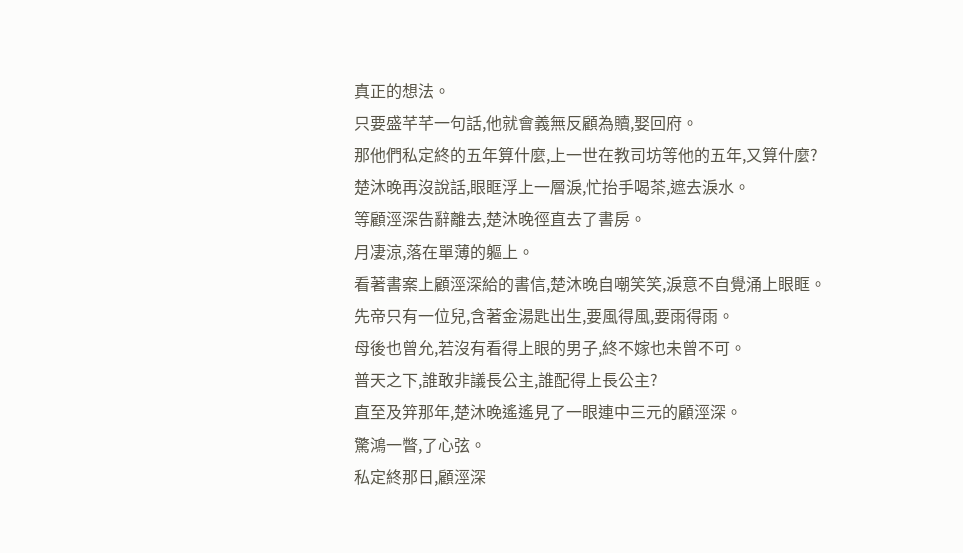真正的想法。
只要盛芊芊一句話,他就會義無反顧為贖,娶回府。
那他們私定終的五年算什麼,上一世在教司坊等他的五年,又算什麼?
楚沐晚再沒說話,眼眶浮上一層淚,忙抬手喝茶,遮去淚水。
等顧涇深告辭離去,楚沐晚徑直去了書房。
月凄涼,落在單薄的軀上。
看著書案上顧涇深給的書信,楚沐晚自嘲笑笑,淚意不自覺涌上眼眶。
先帝只有一位兒,含著金湯匙出生,要風得風,要雨得雨。
母後也曾允,若沒有看得上眼的男子,終不嫁也未曾不可。
普天之下,誰敢非議長公主,誰配得上長公主?
直至及笄那年,楚沐晚遙遙見了一眼連中三元的顧涇深。
驚鴻一瞥,了心弦。
私定終那日,顧涇深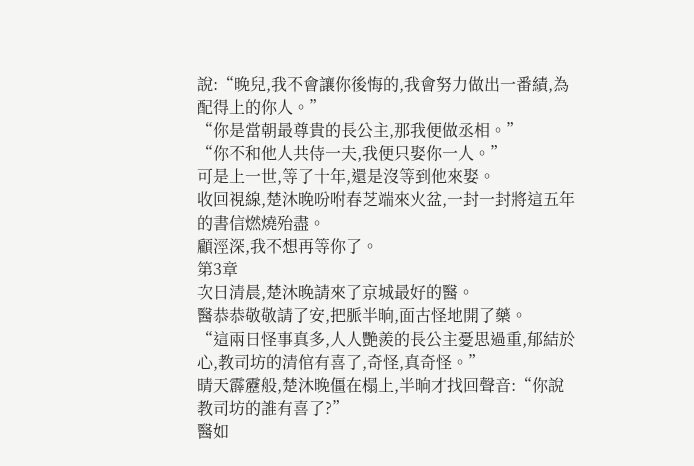說:“晚兒,我不會讓你後悔的,我會努力做出一番績,為配得上的你人。”
“你是當朝最尊貴的長公主,那我便做丞相。”
“你不和他人共侍一夫,我便只娶你一人。”
可是上一世,等了十年,還是沒等到他來娶。
收回視線,楚沐晚吩咐春芝端來火盆,一封一封將這五年的書信燃燒殆盡。
顧涇深,我不想再等你了。
第3章
次日清晨,楚沐晚請來了京城最好的醫。
醫恭恭敬敬請了安,把脈半晌,面古怪地開了藥。
“這兩日怪事真多,人人艷羨的長公主憂思過重,郁結於心,教司坊的清倌有喜了,奇怪,真奇怪。”
晴天霹靂般,楚沐晚僵在榻上,半晌才找回聲音:“你說教司坊的誰有喜了?”
醫如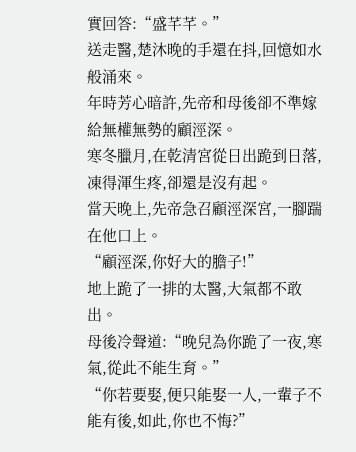實回答:“盛芊芊。”
送走醫,楚沐晚的手還在抖,回憶如水般涌來。
年時芳心暗許,先帝和母後卻不準嫁給無權無勢的顧涇深。
寒冬臘月,在乾清宮從日出跪到日落,凍得渾生疼,卻還是沒有起。
當天晚上,先帝急召顧涇深宮,一腳踹在他口上。
“顧涇深,你好大的膽子!”
地上跪了一排的太醫,大氣都不敢出。
母後冷聲道:“晚兒為你跪了一夜,寒氣,從此不能生育。”
“你若要娶,便只能娶一人,一輩子不能有後,如此,你也不悔?”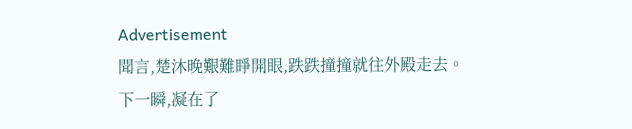Advertisement
聞言,楚沐晚艱難睜開眼,跌跌撞撞就往外殿走去。
下一瞬,凝在了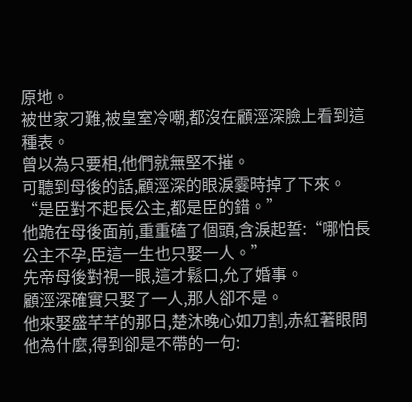原地。
被世家刁難,被皇室冷嘲,都沒在顧涇深臉上看到這種表。
曾以為只要相,他們就無堅不摧。
可聽到母後的話,顧涇深的眼淚霎時掉了下來。
“是臣對不起長公主,都是臣的錯。”
他跪在母後面前,重重磕了個頭,含淚起誓:“哪怕長公主不孕,臣這一生也只娶一人。”
先帝母後對視一眼,這才鬆口,允了婚事。
顧涇深確實只娶了一人,那人卻不是。
他來娶盛芊芊的那日,楚沐晚心如刀割,赤紅著眼問他為什麼,得到卻是不帶的一句: